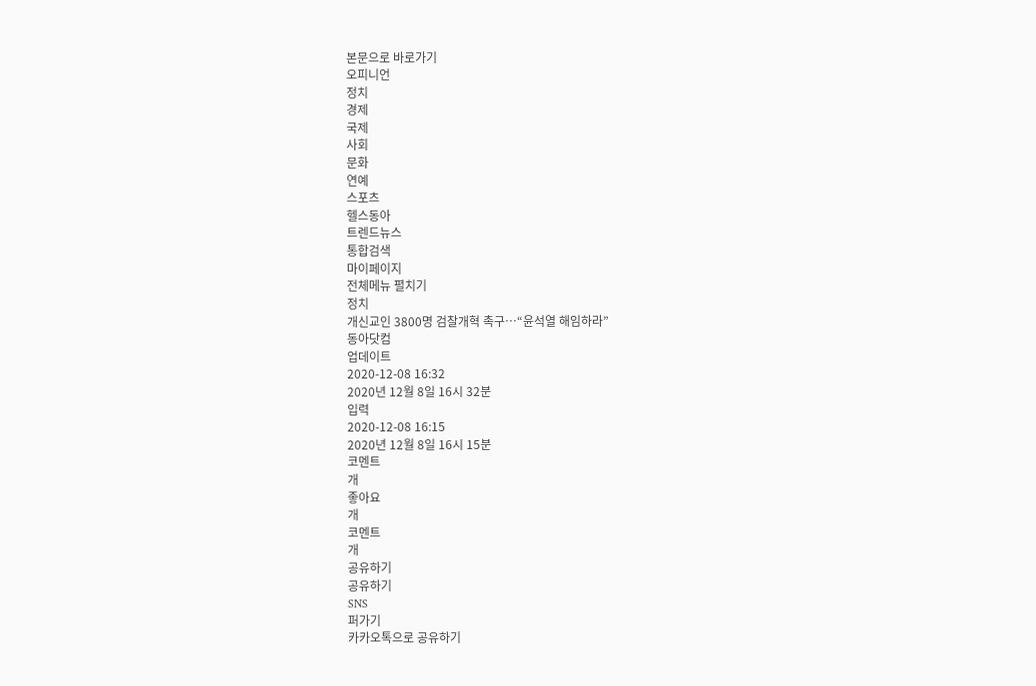본문으로 바로가기
오피니언
정치
경제
국제
사회
문화
연예
스포츠
헬스동아
트렌드뉴스
통합검색
마이페이지
전체메뉴 펼치기
정치
개신교인 3800명 검찰개혁 촉구…“윤석열 해임하라”
동아닷컴
업데이트
2020-12-08 16:32
2020년 12월 8일 16시 32분
입력
2020-12-08 16:15
2020년 12월 8일 16시 15분
코멘트
개
좋아요
개
코멘트
개
공유하기
공유하기
SNS
퍼가기
카카오톡으로 공유하기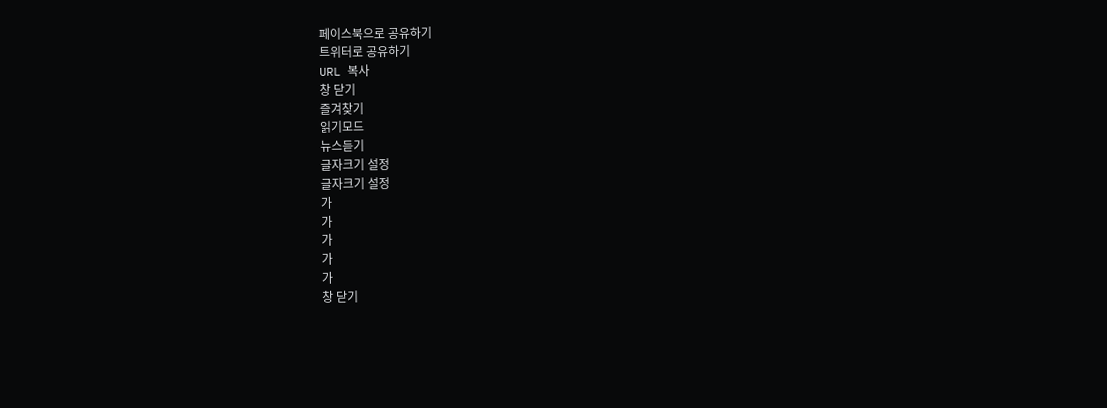페이스북으로 공유하기
트위터로 공유하기
URL 복사
창 닫기
즐겨찾기
읽기모드
뉴스듣기
글자크기 설정
글자크기 설정
가
가
가
가
가
창 닫기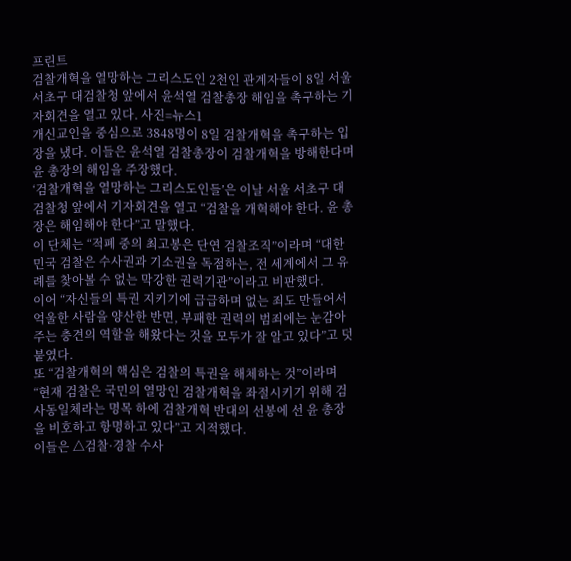프린트
검찰개혁을 열망하는 그리스도인 2천인 관계자들이 8일 서울 서초구 대검찰청 앞에서 윤석열 검찰총장 해임을 촉구하는 기자회견을 열고 있다. 사진=뉴스1
개신교인을 중심으로 3848명이 8일 검찰개혁을 촉구하는 입장을 냈다. 이들은 윤석열 검찰총장이 검찰개혁을 방해한다며 윤 총장의 해임을 주장했다.
‘검찰개혁을 열망하는 그리스도인들’은 이날 서울 서초구 대검찰청 앞에서 기자회견을 열고 “검찰을 개혁해야 한다. 윤 총장은 해임해야 한다”고 말했다.
이 단체는 “적폐 중의 최고봉은 단연 검찰조직”이라며 “대한민국 검찰은 수사권과 기소권을 독점하는, 전 세계에서 그 유례를 찾아볼 수 없는 막강한 권력기관”이라고 비판했다.
이어 “자신들의 특권 지키기에 급급하며 없는 죄도 만들어서 억울한 사람을 양산한 반면, 부패한 권력의 범죄에는 눈감아 주는 충견의 역할을 해왔다는 것을 모두가 잘 알고 있다”고 덧붙였다.
또 “검찰개혁의 핵심은 검찰의 특권을 해체하는 것”이라며 “현재 검찰은 국민의 열망인 검찰개혁을 좌절시키기 위해 검사동일체라는 명목 하에 검찰개혁 반대의 선봉에 선 윤 총장을 비호하고 항명하고 있다”고 지적했다.
이들은 △검찰·경찰 수사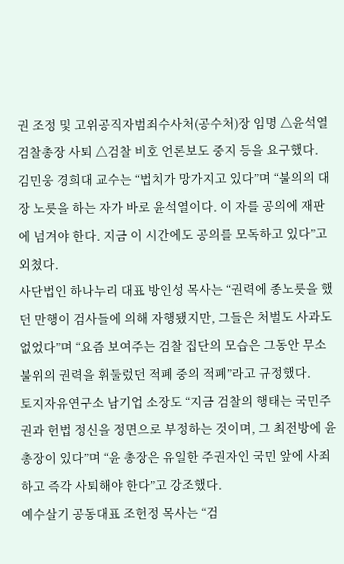권 조정 및 고위공직자범죄수사처(공수처)장 임명 △윤석열 검찰총장 사퇴 △검찰 비호 언론보도 중지 등을 요구했다.
김민웅 경희대 교수는 “법치가 망가지고 있다”며 “불의의 대장 노릇을 하는 자가 바로 윤석열이다. 이 자를 공의에 재판에 넘겨야 한다. 지금 이 시간에도 공의를 모독하고 있다”고 외쳤다.
사단법인 하나누리 대표 방인성 목사는 “권력에 종노릇을 했던 만행이 검사들에 의해 자행됐지만, 그들은 처벌도 사과도 없었다”며 “요즘 보여주는 검찰 집단의 모습은 그동안 무소불위의 권력을 휘둘렀던 적폐 중의 적폐”라고 규정했다.
토지자유연구소 남기업 소장도 “지금 검찰의 행태는 국민주권과 헌법 정신을 정면으로 부정하는 것이며, 그 최전방에 윤 총장이 있다”며 “윤 총장은 유일한 주권자인 국민 앞에 사죄하고 즉각 사퇴해야 한다”고 강조했다.
예수살기 공동대표 조헌정 목사는 “검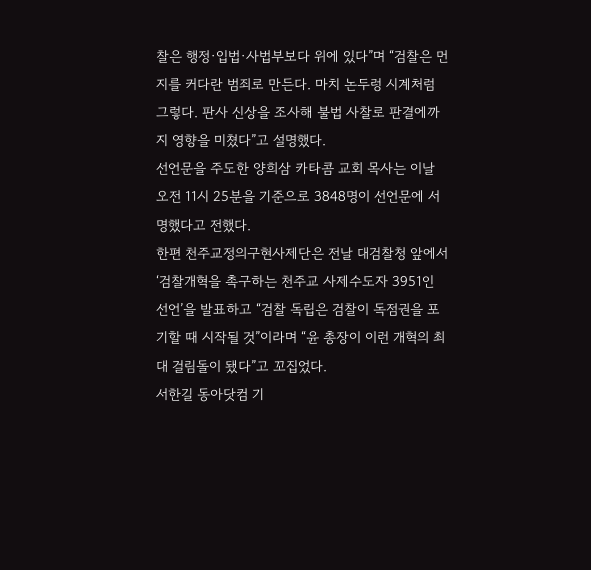찰은 행정·입법·사법부보다 위에 있다”며 “검찰은 먼지를 커다란 범죄로 만든다. 마치 논두렁 시계처럼 그렇다. 판사 신상을 조사해 불법 사찰로 판결에까지 영향을 미쳤다”고 설명했다.
선언문을 주도한 양희삼 카타콤 교회 목사는 이날 오전 11시 25분을 기준으로 3848명이 선언문에 서명했다고 전했다.
한편 천주교정의구현사제단은 전날 대검찰청 앞에서 ‘검찰개혁을 촉구하는 천주교 사제수도자 3951인 선언’을 발표하고 “검찰 독립은 검찰이 독점권을 포기할 때 시작될 것”이라며 “윤 총장이 이런 개혁의 최대 걸림돌이 됐다”고 꼬집었다.
서한길 동아닷컴 기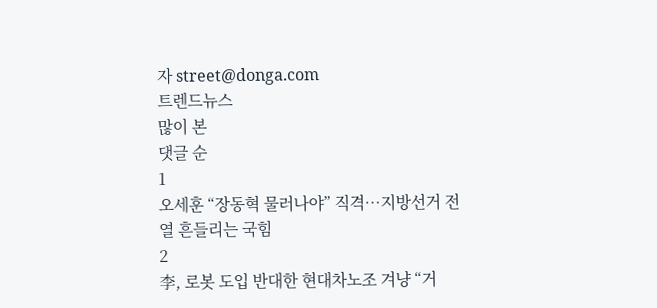자 street@donga.com
트렌드뉴스
많이 본
댓글 순
1
오세훈 “장동혁 물러나야” 직격…지방선거 전열 흔들리는 국힘
2
李, 로봇 도입 반대한 현대차노조 겨냥 “거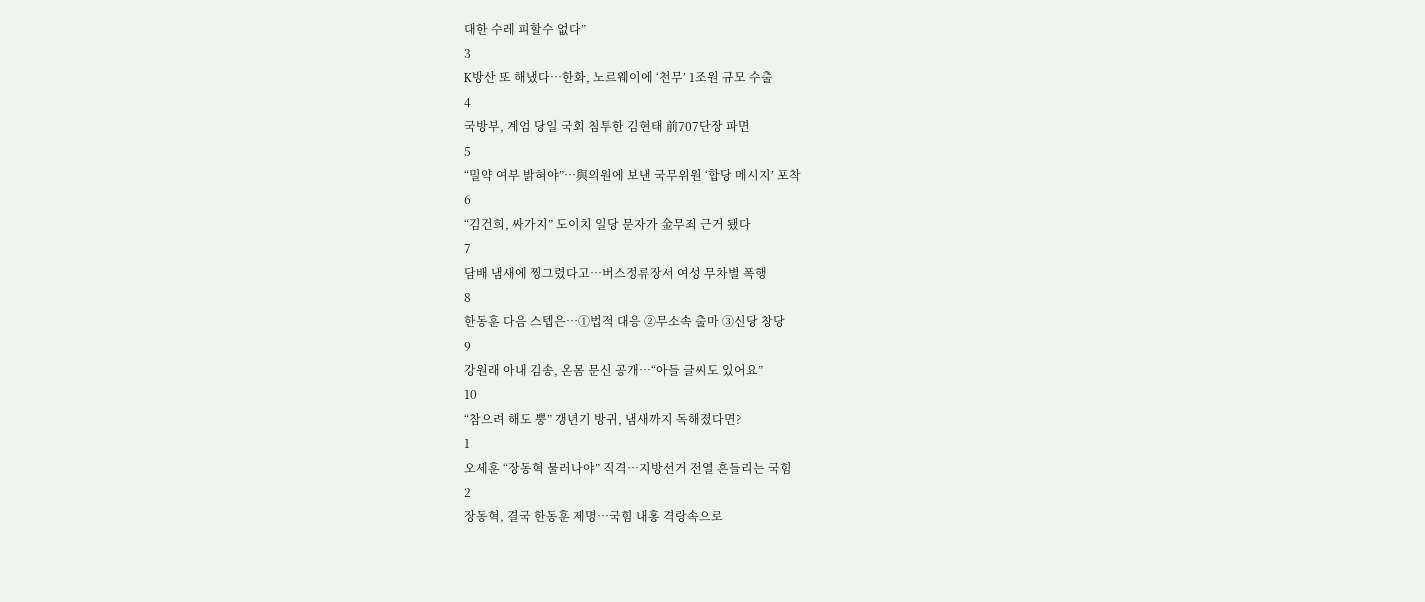대한 수레 피할수 없다”
3
K방산 또 해냈다…한화, 노르웨이에 ‘천무’ 1조원 규모 수출
4
국방부, 계엄 당일 국회 침투한 김현태 前707단장 파면
5
“밀약 여부 밝혀야”…與의원에 보낸 국무위원 ‘합당 메시지’ 포착
6
“김건희, 싸가지” 도이치 일당 문자가 金무죄 근거 됐다
7
담배 냄새에 찡그렸다고…버스정류장서 여성 무차별 폭행
8
한동훈 다음 스텝은…➀법적 대응 ➁무소속 출마 ➂신당 창당
9
강원래 아내 김송, 온몸 문신 공개…“아들 글씨도 있어요”
10
“참으려 해도 뿡” 갱년기 방귀, 냄새까지 독해졌다면?
1
오세훈 “장동혁 물러나야” 직격…지방선거 전열 흔들리는 국힘
2
장동혁, 결국 한동훈 제명…국힘 내홍 격랑속으로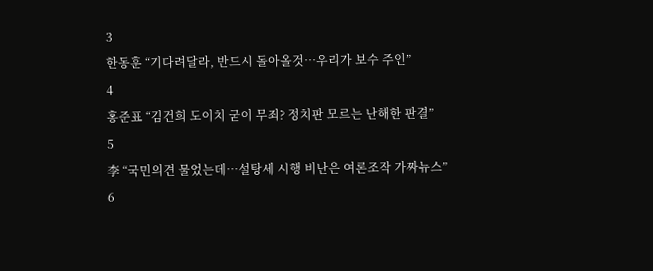3
한동훈 “기다려달라, 반드시 돌아올것…우리가 보수 주인”
4
홍준표 “김건희 도이치 굳이 무죄? 정치판 모르는 난해한 판결”
5
李 “국민의견 물었는데…설탕세 시행 비난은 여론조작 가짜뉴스”
6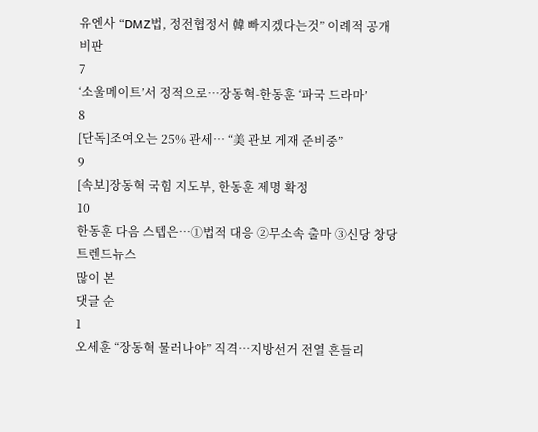유엔사 “DMZ법, 정전협정서 韓 빠지겠다는것” 이례적 공개 비판
7
‘소울메이트’서 정적으로…장동혁-한동훈 ‘파국 드라마’
8
[단독]조여오는 25% 관세… “美 관보 게재 준비중”
9
[속보]장동혁 국힘 지도부, 한동훈 제명 확정
10
한동훈 다음 스텝은…➀법적 대응 ➁무소속 출마 ➂신당 창당
트렌드뉴스
많이 본
댓글 순
1
오세훈 “장동혁 물러나야” 직격…지방선거 전열 흔들리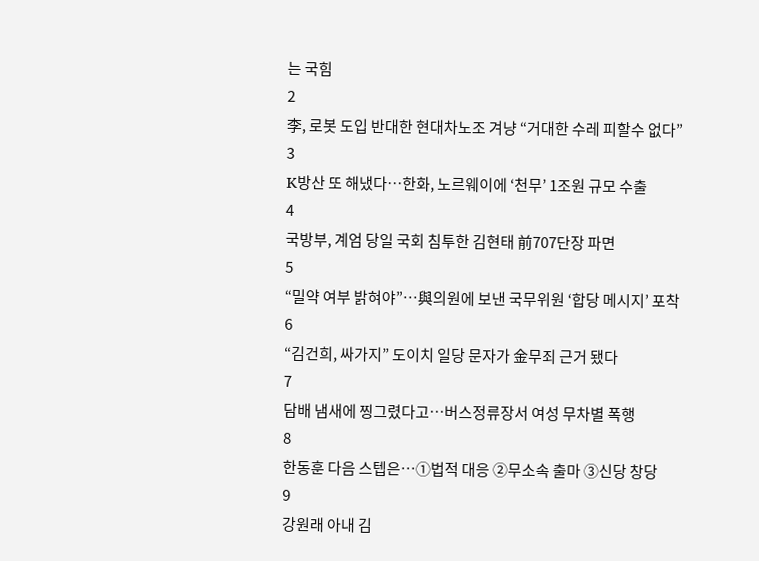는 국힘
2
李, 로봇 도입 반대한 현대차노조 겨냥 “거대한 수레 피할수 없다”
3
K방산 또 해냈다…한화, 노르웨이에 ‘천무’ 1조원 규모 수출
4
국방부, 계엄 당일 국회 침투한 김현태 前707단장 파면
5
“밀약 여부 밝혀야”…與의원에 보낸 국무위원 ‘합당 메시지’ 포착
6
“김건희, 싸가지” 도이치 일당 문자가 金무죄 근거 됐다
7
담배 냄새에 찡그렸다고…버스정류장서 여성 무차별 폭행
8
한동훈 다음 스텝은…➀법적 대응 ➁무소속 출마 ➂신당 창당
9
강원래 아내 김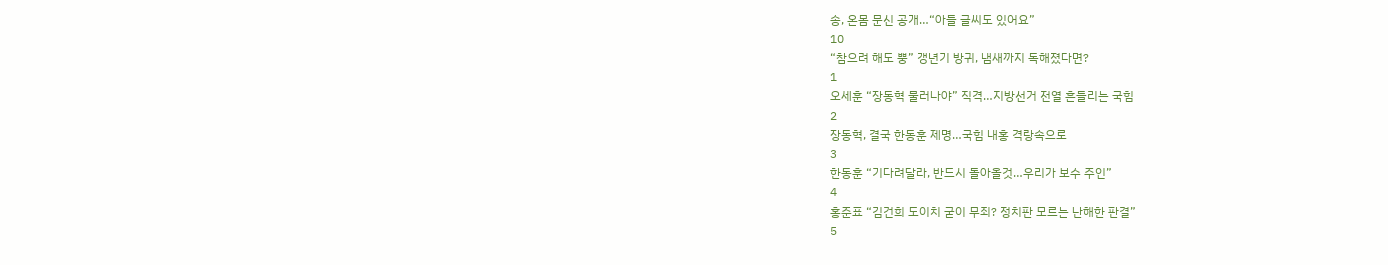송, 온몸 문신 공개…“아들 글씨도 있어요”
10
“참으려 해도 뿡” 갱년기 방귀, 냄새까지 독해졌다면?
1
오세훈 “장동혁 물러나야” 직격…지방선거 전열 흔들리는 국힘
2
장동혁, 결국 한동훈 제명…국힘 내홍 격랑속으로
3
한동훈 “기다려달라, 반드시 돌아올것…우리가 보수 주인”
4
홍준표 “김건희 도이치 굳이 무죄? 정치판 모르는 난해한 판결”
5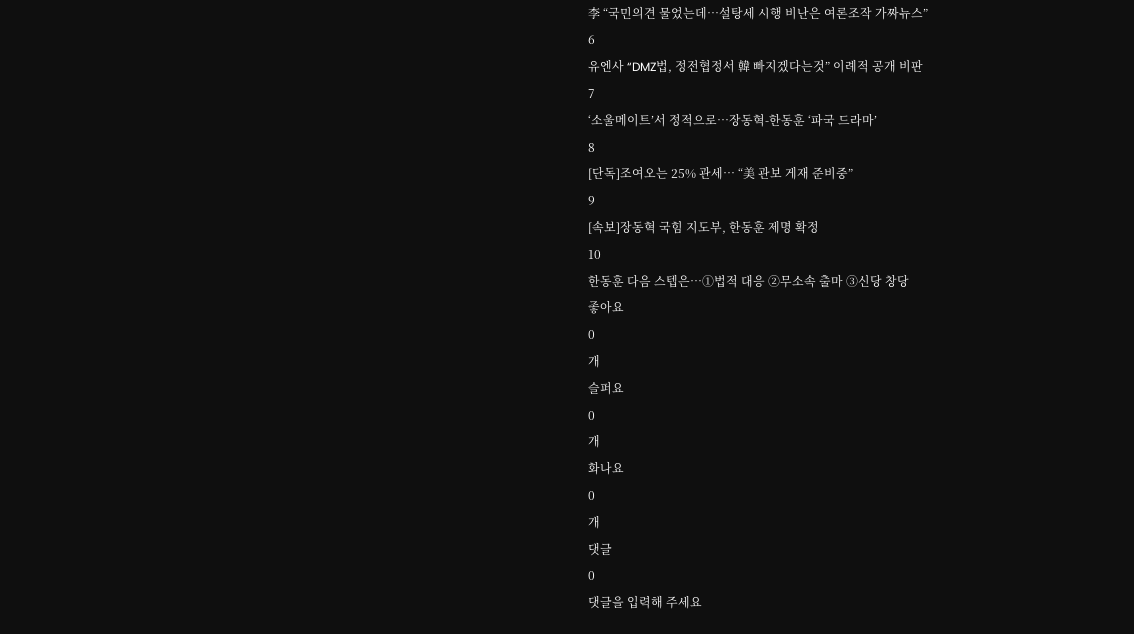李 “국민의견 물었는데…설탕세 시행 비난은 여론조작 가짜뉴스”
6
유엔사 “DMZ법, 정전협정서 韓 빠지겠다는것” 이례적 공개 비판
7
‘소울메이트’서 정적으로…장동혁-한동훈 ‘파국 드라마’
8
[단독]조여오는 25% 관세… “美 관보 게재 준비중”
9
[속보]장동혁 국힘 지도부, 한동훈 제명 확정
10
한동훈 다음 스텝은…➀법적 대응 ➁무소속 출마 ➂신당 창당
좋아요
0
개
슬퍼요
0
개
화나요
0
개
댓글
0
댓글을 입력해 주세요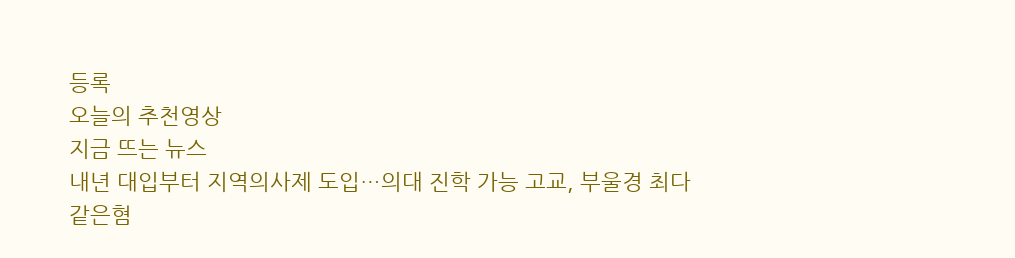등록
오늘의 추천영상
지금 뜨는 뉴스
내년 대입부터 지역의사제 도입…의대 진학 가능 고교, 부울경 최다
같은혐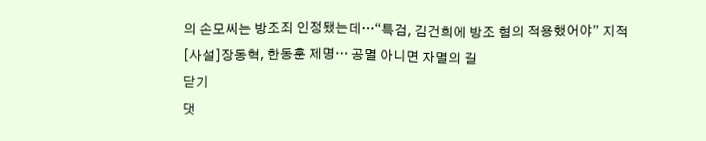의 손모씨는 방조죄 인정됐는데…“특검, 김건희에 방조 혐의 적용했어야” 지적
[사설]장동혁, 한동훈 제명… 공멸 아니면 자멸의 길
닫기
댓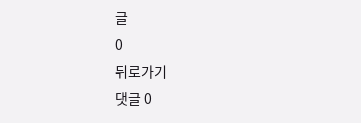글
0
뒤로가기
댓글 0